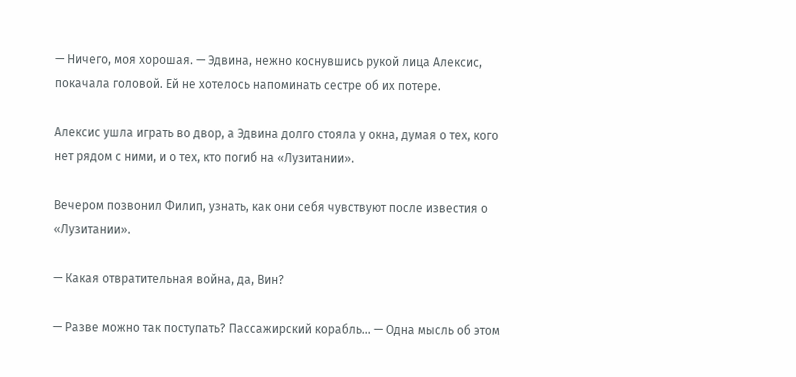— Ничего, моя хорошая. — Эдвина, нежно коснувшись рукой лица Алексис, покачала головой. Ей не хотелось напоминать сестре об их потере.

Алексис ушла играть во двор, а Эдвина долго стояла у окна, думая о тех, кого нет рядом с ними, и о тех, кто погиб на «Лузитании».

Вечером позвонил Филип, узнать, как они себя чувствуют после известия о «Лузитании».

— Какая отвратительная война, да, Вин?

— Разве можно так поступать? Пассажирский корабль… — Одна мысль об этом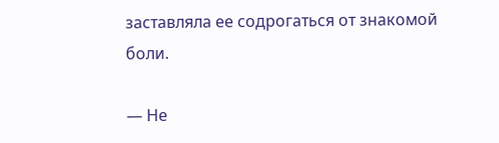заставляла ее содрогаться от знакомой боли.

— Не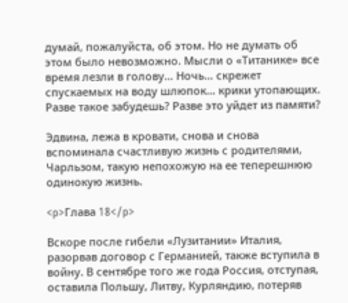думай, пожалуйста, об этом. Но не думать об этом было невозможно. Мысли о «Титанике» все время лезли в голову… Ночь… скрежет спускаемых на воду шлюпок… крики утопающих. Разве такое забудешь? Разве это уйдет из памяти?

Эдвина, лежа в кровати, снова и снова вспоминала счастливую жизнь с родителями, Чарльзом, такую непохожую на ее теперешнюю одинокую жизнь.

<p>Глава 18</p>

Вскоре после гибели «Лузитании» Италия, разорвав договор с Германией, также вступила в войну. В сентябре того же года Россия, отступая, оставила Польшу, Литву, Курляндию, потеряв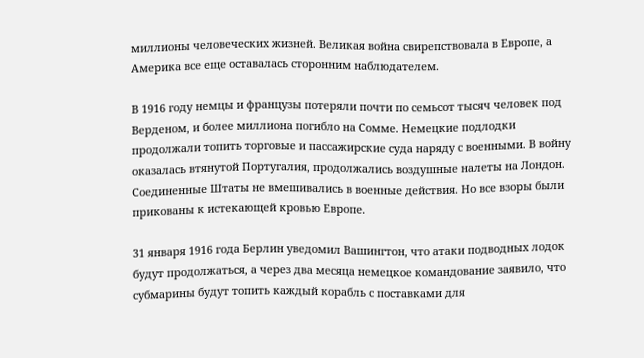миллионы человеческих жизней. Великая война свирепствовала в Европе, а Америка все еще оставалась сторонним наблюдателем.

В 1916 году немцы и французы потеряли почти по семьсот тысяч человек под Верденом, и более миллиона погибло на Сомме. Немецкие подлодки продолжали топить торговые и пассажирские суда наряду с военными. В войну оказалась втянутой Португалия, продолжались воздушные налеты на Лондон. Соединенные Штаты не вмешивались в военные действия. Но все взоры были прикованы к истекающей кровью Европе.

31 января 1916 года Берлин уведомил Вашингтон, что атаки подводных лодок будут продолжаться, а через два месяца немецкое командование заявило, что субмарины будут топить каждый корабль с поставками для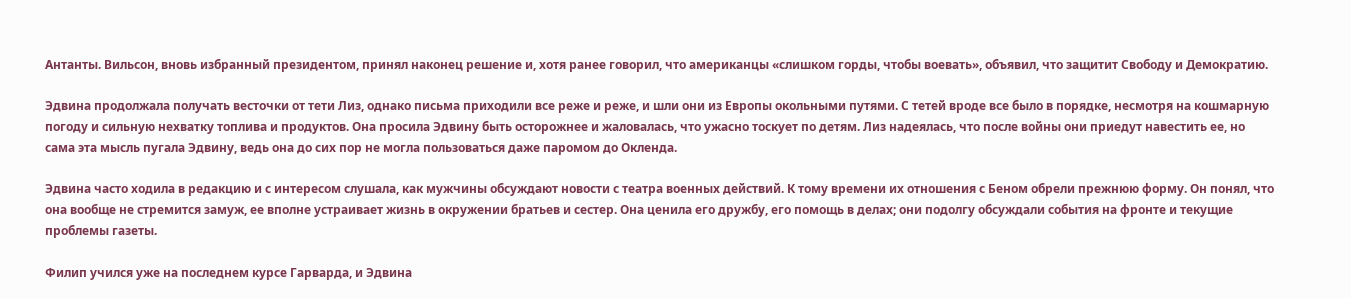Антанты. Вильсон, вновь избранный президентом, принял наконец решение и, хотя ранее говорил, что американцы «слишком горды, чтобы воевать», объявил, что защитит Свободу и Демократию.

Эдвина продолжала получать весточки от тети Лиз, однако письма приходили все реже и реже, и шли они из Европы окольными путями. С тетей вроде все было в порядке, несмотря на кошмарную погоду и сильную нехватку топлива и продуктов. Она просила Эдвину быть осторожнее и жаловалась, что ужасно тоскует по детям. Лиз надеялась, что после войны они приедут навестить ее, но сама эта мысль пугала Эдвину, ведь она до сих пор не могла пользоваться даже паромом до Окленда.

Эдвина часто ходила в редакцию и с интересом слушала, как мужчины обсуждают новости с театра военных действий. К тому времени их отношения с Беном обрели прежнюю форму. Он понял, что она вообще не стремится замуж, ее вполне устраивает жизнь в окружении братьев и сестер. Она ценила его дружбу, его помощь в делах; они подолгу обсуждали события на фронте и текущие проблемы газеты.

Филип учился уже на последнем курсе Гарварда, и Эдвина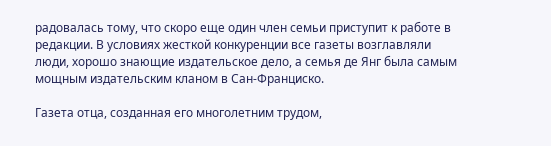радовалась тому, что скоро еще один член семьи приступит к работе в редакции. В условиях жесткой конкуренции все газеты возглавляли люди, хорошо знающие издательское дело, а семья де Янг была самым мощным издательским кланом в Сан-Франциско.

Газета отца, созданная его многолетним трудом,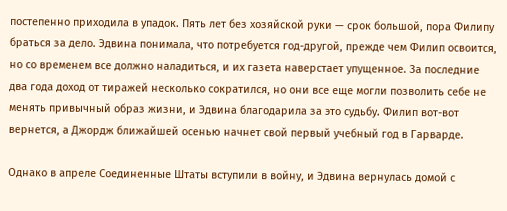постепенно приходила в упадок. Пять лет без хозяйской руки — срок большой, пора Филипу браться за дело. Эдвина понимала, что потребуется год-другой, прежде чем Филип освоится, но со временем все должно наладиться, и их газета наверстает упущенное. За последние два года доход от тиражей несколько сократился, но они все еще могли позволить себе не менять привычный образ жизни, и Эдвина благодарила за это судьбу. Филип вот-вот вернется, а Джордж ближайшей осенью начнет свой первый учебный год в Гарварде.

Однако в апреле Соединенные Штаты вступили в войну, и Эдвина вернулась домой с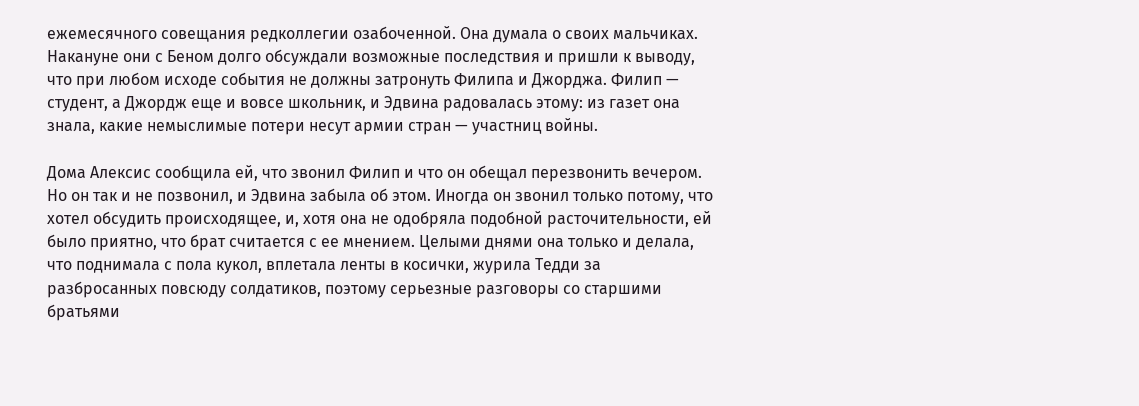ежемесячного совещания редколлегии озабоченной. Она думала о своих мальчиках. Накануне они с Беном долго обсуждали возможные последствия и пришли к выводу, что при любом исходе события не должны затронуть Филипа и Джорджа. Филип — студент, а Джордж еще и вовсе школьник, и Эдвина радовалась этому: из газет она знала, какие немыслимые потери несут армии стран — участниц войны.

Дома Алексис сообщила ей, что звонил Филип и что он обещал перезвонить вечером. Но он так и не позвонил, и Эдвина забыла об этом. Иногда он звонил только потому, что хотел обсудить происходящее, и, хотя она не одобряла подобной расточительности, ей было приятно, что брат считается с ее мнением. Целыми днями она только и делала, что поднимала с пола кукол, вплетала ленты в косички, журила Тедди за разбросанных повсюду солдатиков, поэтому серьезные разговоры со старшими братьями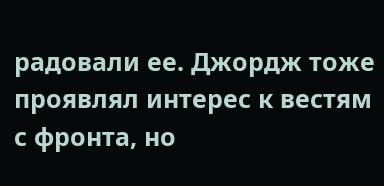радовали ее. Джордж тоже проявлял интерес к вестям с фронта, но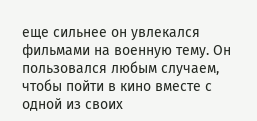еще сильнее он увлекался фильмами на военную тему. Он пользовался любым случаем, чтобы пойти в кино вместе с одной из своих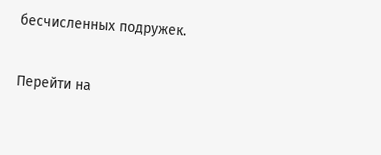бесчисленных подружек.

Перейти на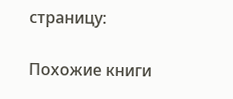страницу:

Похожие книги